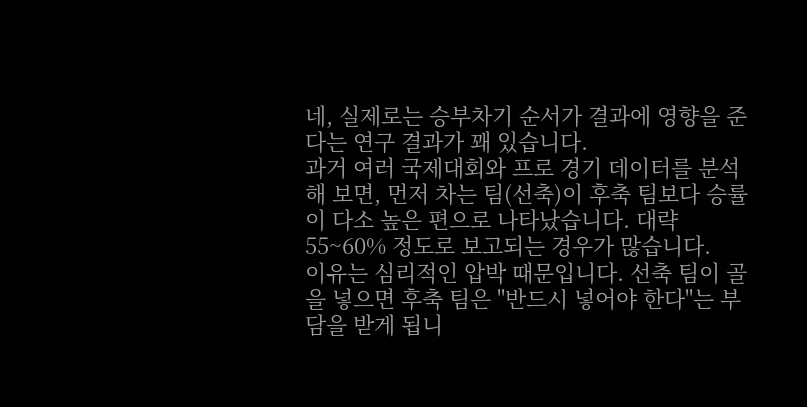네, 실제로는 승부차기 순서가 결과에 영향을 준다는 연구 결과가 꽤 있습니다.
과거 여러 국제대회와 프로 경기 데이터를 분석해 보면, 먼저 차는 팀(선축)이 후축 팀보다 승률이 다소 높은 편으로 나타났습니다. 대략 55~60% 정도로 보고되는 경우가 많습니다.
이유는 심리적인 압박 때문입니다. 선축 팀이 골을 넣으면 후축 팀은 "반드시 넣어야 한다"는 부담을 받게 됩니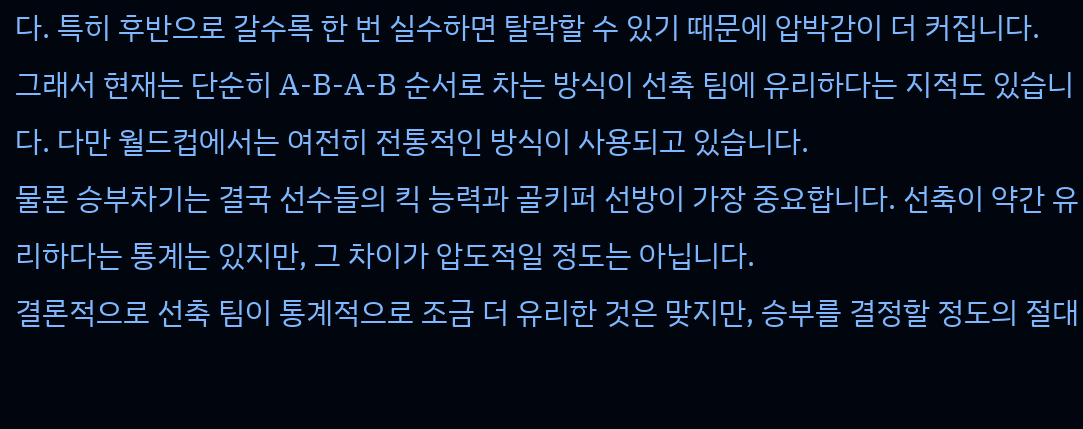다. 특히 후반으로 갈수록 한 번 실수하면 탈락할 수 있기 때문에 압박감이 더 커집니다.
그래서 현재는 단순히 A-B-A-B 순서로 차는 방식이 선축 팀에 유리하다는 지적도 있습니다. 다만 월드컵에서는 여전히 전통적인 방식이 사용되고 있습니다.
물론 승부차기는 결국 선수들의 킥 능력과 골키퍼 선방이 가장 중요합니다. 선축이 약간 유리하다는 통계는 있지만, 그 차이가 압도적일 정도는 아닙니다.
결론적으로 선축 팀이 통계적으로 조금 더 유리한 것은 맞지만, 승부를 결정할 정도의 절대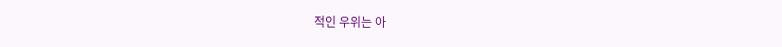적인 우위는 아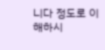니다 정도로 이해하시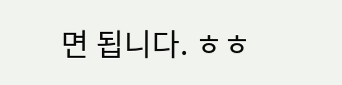면 됩니다. ㅎㅎ